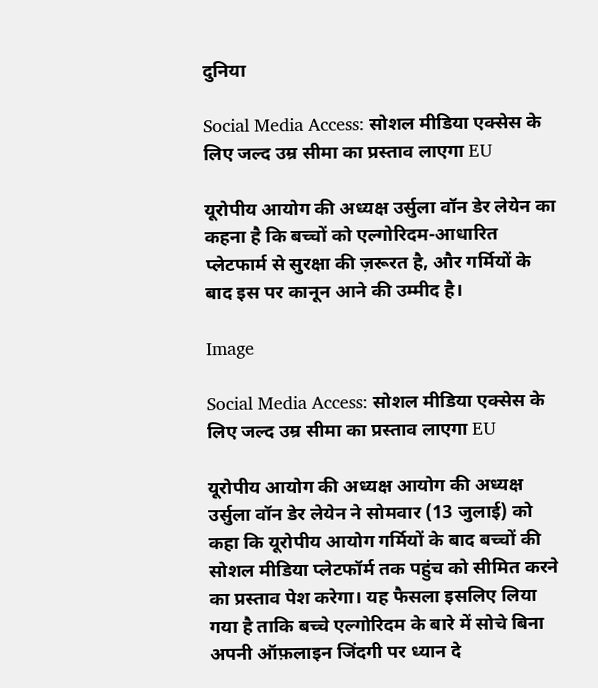दुनिया

Social Media Access: सोशल मीडिया एक्सेस के लिए जल्द उम्र सीमा का प्रस्ताव लाएगा EU

यूरोपीय आयोग की अध्यक्ष उर्सुला वॉन डेर लेयेन का कहना है कि बच्चों को एल्गोरिदम-आधारित प्लेटफार्म से सुरक्षा की ज़रूरत है, और गर्मियों के बाद इस पर कानून आने की उम्मीद है।

Image

Social Media Access: सोशल मीडिया एक्सेस के लिए जल्द उम्र सीमा का प्रस्ताव लाएगा EU

यूरोपीय आयोग की अध्यक्ष आयोग की अध्यक्ष उर्सुला वॉन डेर लेयेन ने सोमवार (13 जुलाई) को कहा कि यूरोपीय आयोग गर्मियों के बाद बच्चों की सोशल मीडिया प्लेटफॉर्म तक पहुंच को सीमित करने का प्रस्ताव पेश करेगा। यह फैसला इसलिए लिया गया है ताकि बच्चे एल्गोरिदम के बारे में सोचे बिना अपनी ऑफ़लाइन जिंदगी पर ध्यान दे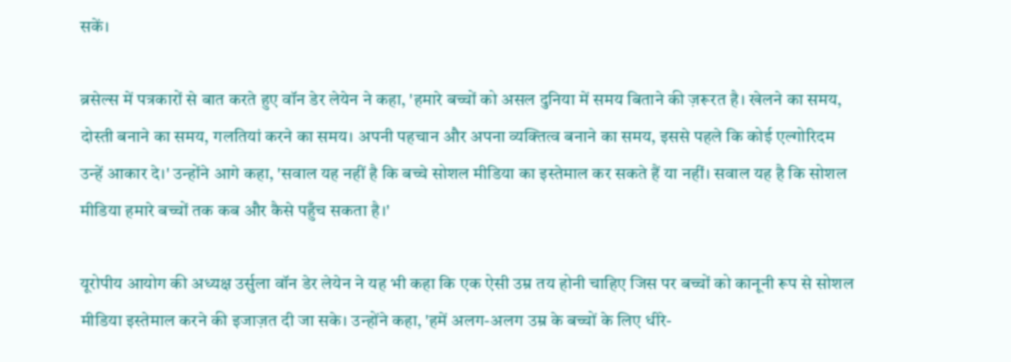सकें।

ब्रसेल्स में पत्रकारों से बात करते हुए वॉन डेर लेयेन ने कहा, 'हमारे बच्चों को असल दुनिया में समय बिताने की ज़रूरत है। खेलने का समय, दोस्ती बनाने का समय, गलतियां करने का समय। अपनी पहचान और अपना व्यक्तित्व बनाने का समय, इससे पहले कि कोई एल्गोरिदम उन्हें आकार दे।' उन्होंने आगे कहा, 'सवाल यह नहीं है कि बच्चे सोशल मीडिया का इस्तेमाल कर सकते हैं या नहीं। सवाल यह है कि सोशल मीडिया हमारे बच्चों तक कब और कैसे पहुँच सकता है।'

यूरोपीय आयोग की अध्यक्ष उर्सुला वॉन डेर लेयेन ने यह भी कहा कि एक ऐसी उम्र तय होनी चाहिए जिस पर बच्चों को कानूनी रूप से सोशल मीडिया इस्तेमाल करने की इजाज़त दी जा सके। उन्होंने कहा, 'हमें अलग-अलग उम्र के बच्चों के लिए धीरे-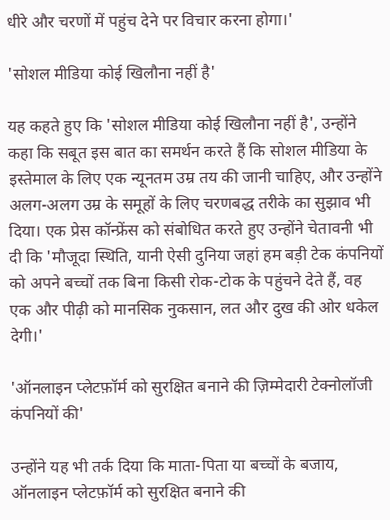धीरे और चरणों में पहुंच देने पर विचार करना होगा।'

'सोशल मीडिया कोई खिलौना नहीं है'

यह कहते हुए कि 'सोशल मीडिया कोई खिलौना नहीं है', उन्होंने कहा कि सबूत इस बात का समर्थन करते हैं कि सोशल मीडिया के इस्तेमाल के लिए एक न्यूनतम उम्र तय की जानी चाहिए, और उन्होंने अलग-अलग उम्र के समूहों के लिए चरणबद्ध तरीके का सुझाव भी दिया। एक प्रेस कॉन्फ्रेंस को संबोधित करते हुए उन्होंने चेतावनी भी दी कि 'मौजूदा स्थिति, यानी ऐसी दुनिया जहां हम बड़ी टेक कंपनियों को अपने बच्चों तक बिना किसी रोक-टोक के पहुंचने देते हैं, वह एक और पीढ़ी को मानसिक नुकसान, लत और दुख की ओर धकेल देगी।'

'ऑनलाइन प्लेटफ़ॉर्म को सुरक्षित बनाने की ज़िम्मेदारी टेक्नोलॉजी कंपनियों की'

उन्होंने यह भी तर्क दिया कि माता-पिता या बच्चों के बजाय, ऑनलाइन प्लेटफ़ॉर्म को सुरक्षित बनाने की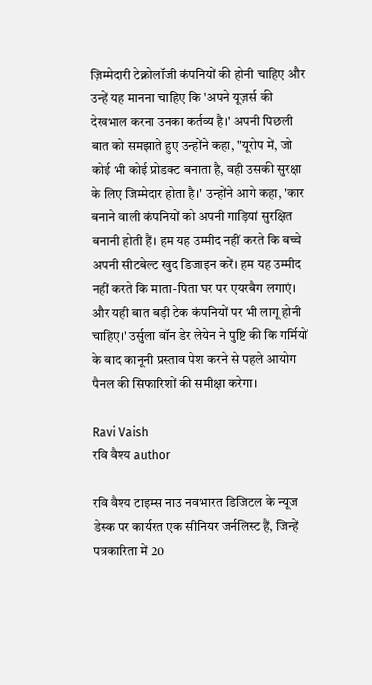ज़िम्मेदारी टेक्नोलॉजी कंपनियों की होनी चाहिए और उन्हें यह मानना चाहिए कि 'अपने यूज़र्स की देखभाल करना उनका कर्तव्य है।' अपनी पिछली बात को समझाते हुए उन्होंने कहा, "यूरोप में, जो कोई भी कोई प्रोडक्ट बनाता है, वही उसकी सुरक्षा के लिए जिम्मेदार होता है।' उन्होंने आगे कहा, 'कार बनाने वाली कंपनियों को अपनी गाड़ियां सुरक्षित बनानी होती हैं। हम यह उम्मीद नहीं करते कि बच्चे अपनी सीटबेल्ट खुद डिजाइन करें। हम यह उम्मीद नहीं करते कि माता-पिता घर पर एयरबैग लगाएं। और यही बात बड़ी टेक कंपनियों पर भी लागू होनी चाहिए।' उर्सुला वॉन डेर लेयेन ने पुष्टि की कि गर्मियों के बाद कानूनी प्रस्ताव पेश करने से पहले आयोग पैनल की सिफारिशों की समीक्षा करेगा।

Ravi Vaish
रवि वैश्य author

रवि वैश्य टाइम्स नाउ नवभारत डिजिटल के न्यूज डेस्क पर कार्यरत एक सीनियर जर्नलिस्ट हैं, जिन्हें पत्रकारिता में 20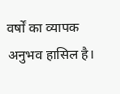वर्षों का व्यापक अनुभव हासिल है।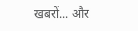खबरों... और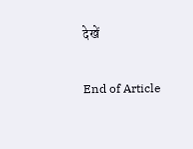देखें

End of Article